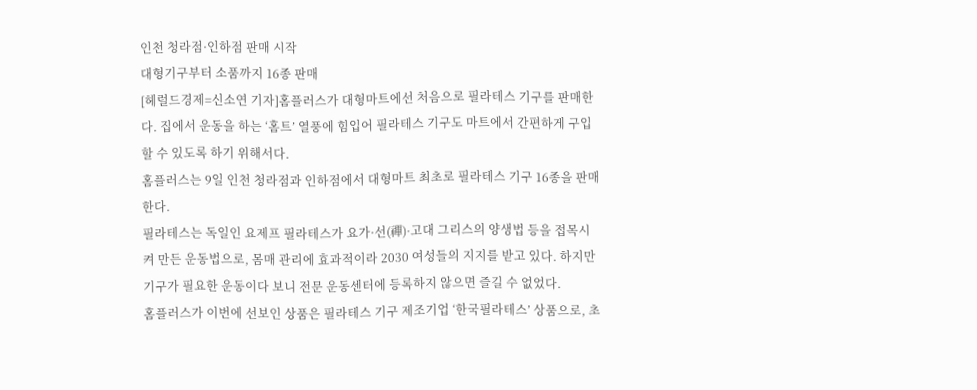인천 청라점·인하점 판매 시작
대형기구부터 소품까지 16종 판매
[헤럴드경제=신소연 기자]홈플러스가 대형마트에선 처음으로 필라테스 기구를 판매한다. 집에서 운동을 하는 ‘홈트’ 열풍에 힘입어 필라테스 기구도 마트에서 간편하게 구입할 수 있도록 하기 위해서다.
홈플러스는 9일 인천 청라점과 인하점에서 대형마트 최초로 필라테스 기구 16종을 판매한다.
필라테스는 독일인 요제프 필라테스가 요가·선(禪)·고대 그리스의 양생법 등을 접목시켜 만든 운동법으로, 몸매 관리에 효과적이라 2030 여성들의 지지를 받고 있다. 하지만 기구가 필요한 운동이다 보니 전문 운동센터에 등록하지 않으면 즐길 수 없었다.
홈플러스가 이번에 선보인 상품은 필라테스 기구 제조기업 ‘한국필라테스’ 상품으로, 초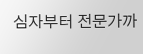심자부터 전문가까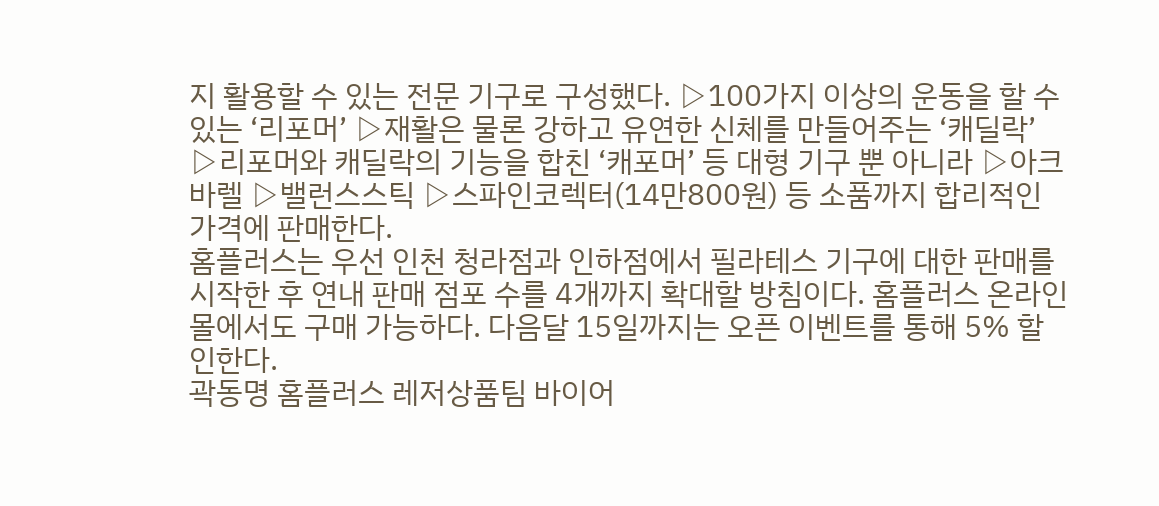지 활용할 수 있는 전문 기구로 구성했다. ▷100가지 이상의 운동을 할 수 있는 ‘리포머’ ▷재활은 물론 강하고 유연한 신체를 만들어주는 ‘캐딜락’ ▷리포머와 캐딜락의 기능을 합친 ‘캐포머’ 등 대형 기구 뿐 아니라 ▷아크바렐 ▷밸런스스틱 ▷스파인코렉터(14만800원) 등 소품까지 합리적인 가격에 판매한다.
홈플러스는 우선 인천 청라점과 인하점에서 필라테스 기구에 대한 판매를 시작한 후 연내 판매 점포 수를 4개까지 확대할 방침이다. 홈플러스 온라인몰에서도 구매 가능하다. 다음달 15일까지는 오픈 이벤트를 통해 5% 할인한다.
곽동명 홈플러스 레저상품팀 바이어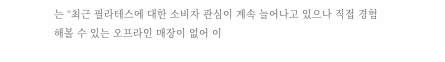는 “최근 필라테스에 대한 소비자 관심이 계속 늘어나고 있으나 직접 경험해볼 수 있는 오프라인 매장이 없어 이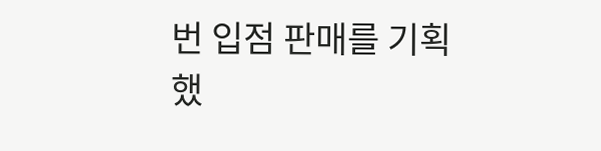번 입점 판매를 기획했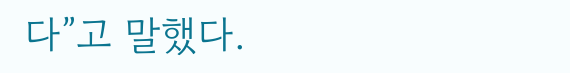다”고 말했다.